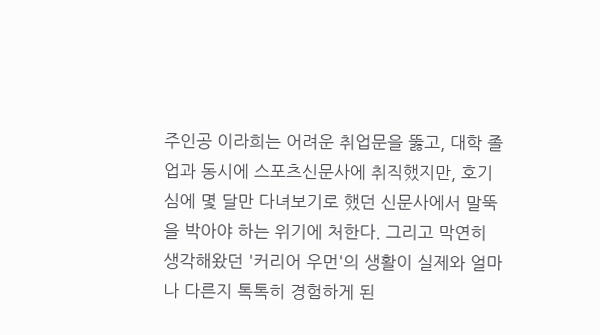주인공 이라희는 어려운 취업문을 뚫고, 대학 졸업과 동시에 스포츠신문사에 취직했지만, 호기심에 몇 달만 다녀보기로 했던 신문사에서 말뚝을 박아야 하는 위기에 처한다. 그리고 막연히 생각해왔던 '커리어 우먼'의 생활이 실제와 얼마나 다른지 톡톡히 경험하게 된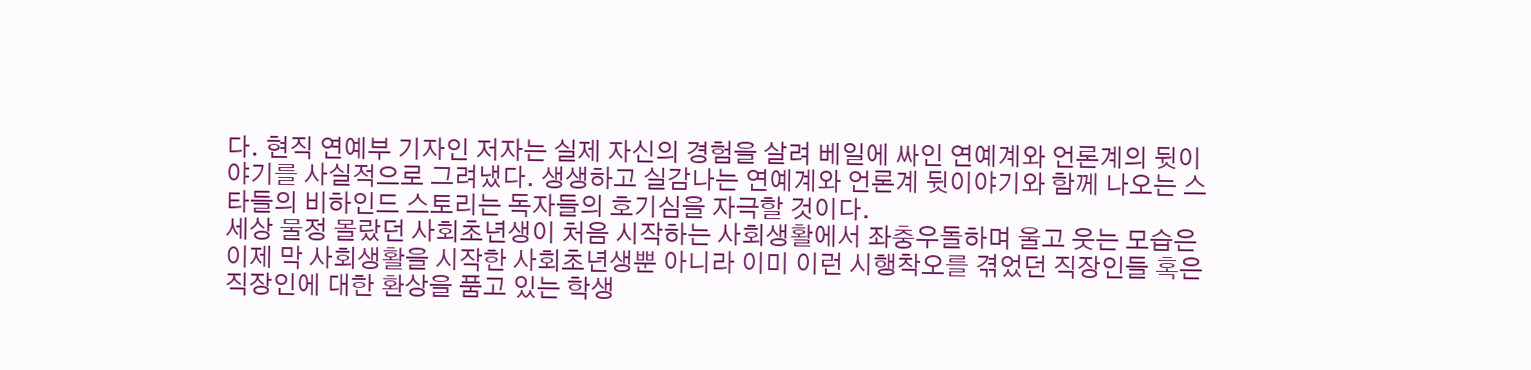다. 현직 연예부 기자인 저자는 실제 자신의 경험을 살려 베일에 싸인 연예계와 언론계의 뒷이야기를 사실적으로 그려냈다. 생생하고 실감나는 연예계와 언론계 뒷이야기와 함께 나오는 스타들의 비하인드 스토리는 독자들의 호기심을 자극할 것이다.
세상 물정 몰랐던 사회초년생이 처음 시작하는 사회생활에서 좌충우돌하며 울고 웃는 모습은 이제 막 사회생활을 시작한 사회초년생뿐 아니라 이미 이런 시행착오를 겪었던 직장인들 혹은 직장인에 대한 환상을 품고 있는 학생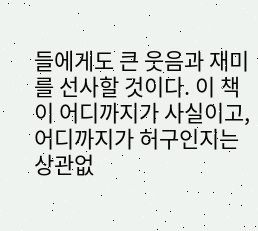들에게도 큰 웃음과 재미를 선사할 것이다. 이 책이 어디까지가 사실이고, 어디까지가 허구인지는 상관없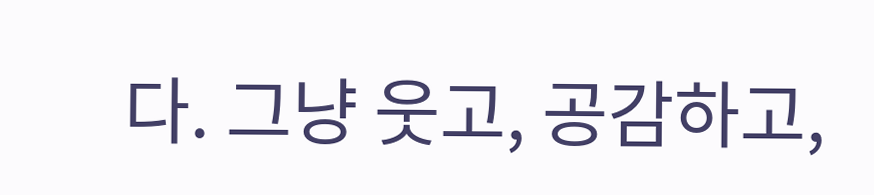다. 그냥 웃고, 공감하고,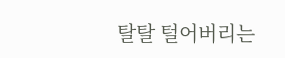탈탈 털어버리는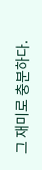그 재미로 충분하다.